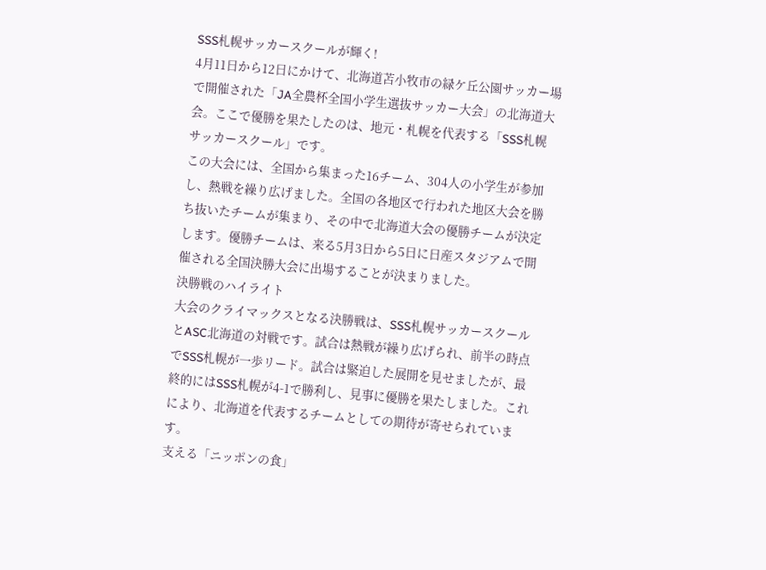SSS札幌サッカースクールが輝く!
4月11日から12日にかけて、北海道苫小牧市の緑ケ丘公園サッカー場で開催された「JA全農杯全国小学生選抜サッカー大会」の北海道大会。ここで優勝を果たしたのは、地元・札幌を代表する「SSS札幌サッカースクール」です。
この大会には、全国から集まった16チーム、304人の小学生が参加し、熱戦を繰り広げました。全国の各地区で行われた地区大会を勝ち抜いたチームが集まり、その中で北海道大会の優勝チームが決定します。優勝チームは、来る5月3日から5日に日産スタジアムで開催される全国決勝大会に出場することが決まりました。
決勝戦のハイライト
大会のクライマックスとなる決勝戦は、SSS札幌サッカースクールとASC北海道の対戦です。試合は熱戦が繰り広げられ、前半の時点でSSS札幌が一歩リード。試合は緊迫した展開を見せましたが、最終的にはSSS札幌が4-1で勝利し、見事に優勝を果たしました。これにより、北海道を代表するチームとしての期待が寄せられています。
支える「ニッポンの食」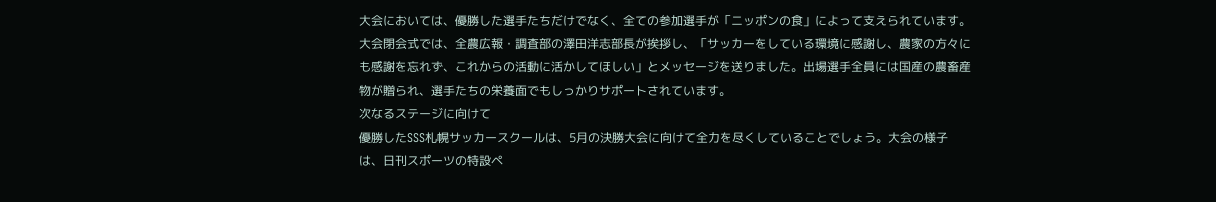大会においては、優勝した選手たちだけでなく、全ての参加選手が「ニッポンの食」によって支えられています。大会閉会式では、全農広報・調査部の澤田洋志部長が挨拶し、「サッカーをしている環境に感謝し、農家の方々にも感謝を忘れず、これからの活動に活かしてほしい」とメッセージを送りました。出場選手全員には国産の農畜産物が贈られ、選手たちの栄養面でもしっかりサポートされています。
次なるステージに向けて
優勝したSSS札幌サッカースクールは、5月の決勝大会に向けて全力を尽くしていることでしょう。大会の様子は、日刊スポーツの特設ペ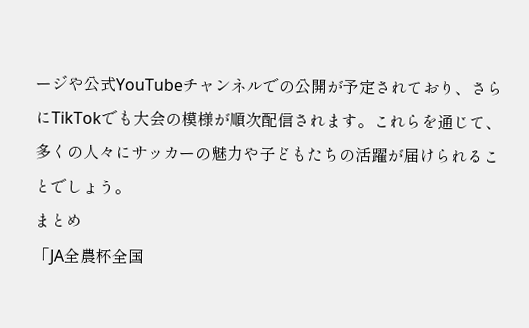ージや公式YouTubeチャンネルでの公開が予定されており、さらにTikTokでも大会の模様が順次配信されます。これらを通じて、多くの人々にサッカーの魅力や子どもたちの活躍が届けられることでしょう。
まとめ
「JA全農杯全国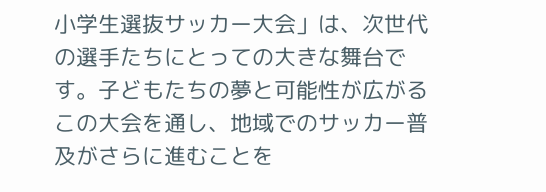小学生選抜サッカー大会」は、次世代の選手たちにとっての大きな舞台です。子どもたちの夢と可能性が広がるこの大会を通し、地域でのサッカー普及がさらに進むことを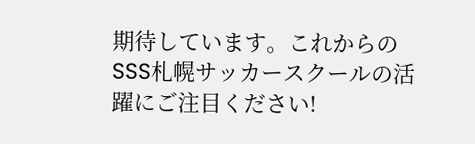期待しています。これからのSSS札幌サッカースクールの活躍にご注目ください!